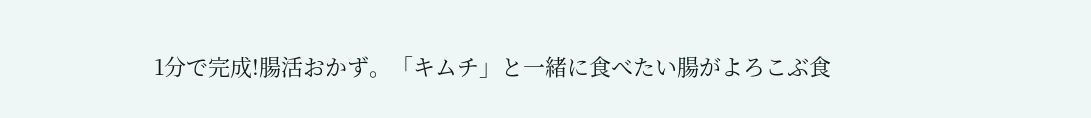1分で完成!腸活おかず。「キムチ」と一緒に食べたい腸がよろこぶ食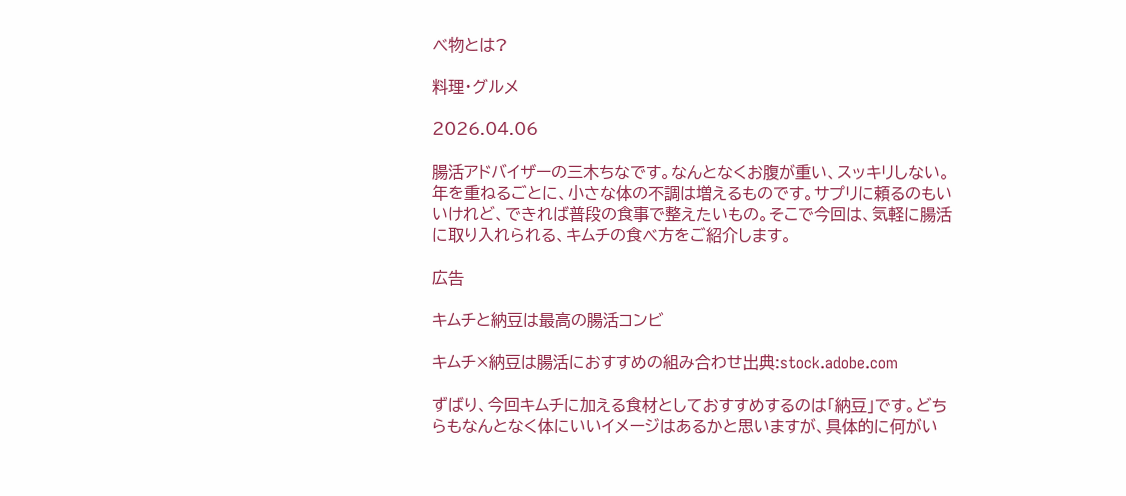べ物とは?

料理・グルメ

2026.04.06

腸活アドバイザーの三木ちなです。なんとなくお腹が重い、スッキリしない。年を重ねるごとに、小さな体の不調は増えるものです。サプリに頼るのもいいけれど、できれば普段の食事で整えたいもの。そこで今回は、気軽に腸活に取り入れられる、キムチの食べ方をご紹介します。

広告

キムチと納豆は最高の腸活コンビ

キムチ×納豆は腸活におすすめの組み合わせ出典:stock.adobe.com

ずばり、今回キムチに加える食材としておすすめするのは「納豆」です。どちらもなんとなく体にいいイメージはあるかと思いますが、具体的に何がい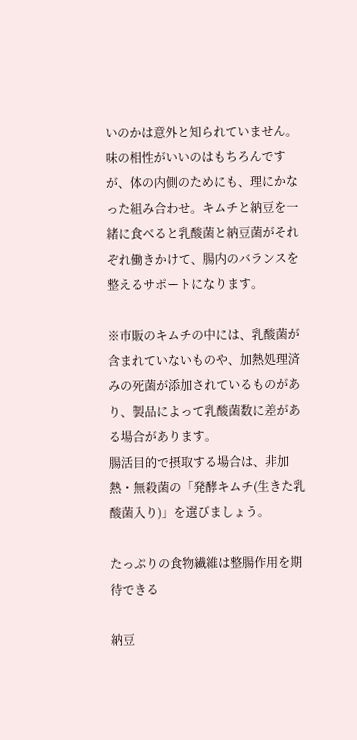いのかは意外と知られていません。
味の相性がいいのはもちろんですが、体の内側のためにも、理にかなった組み合わせ。キムチと納豆を一緒に食べると乳酸菌と納豆菌がそれぞれ働きかけて、腸内のバランスを整えるサポートになります。

※市販のキムチの中には、乳酸菌が含まれていないものや、加熱処理済みの死菌が添加されているものがあり、製品によって乳酸菌数に差がある場合があります。
腸活目的で摂取する場合は、非加熱・無殺菌の「発酵キムチ(生きた乳酸菌入り)」を選びましょう。

たっぷりの食物繊維は整腸作用を期待できる

納豆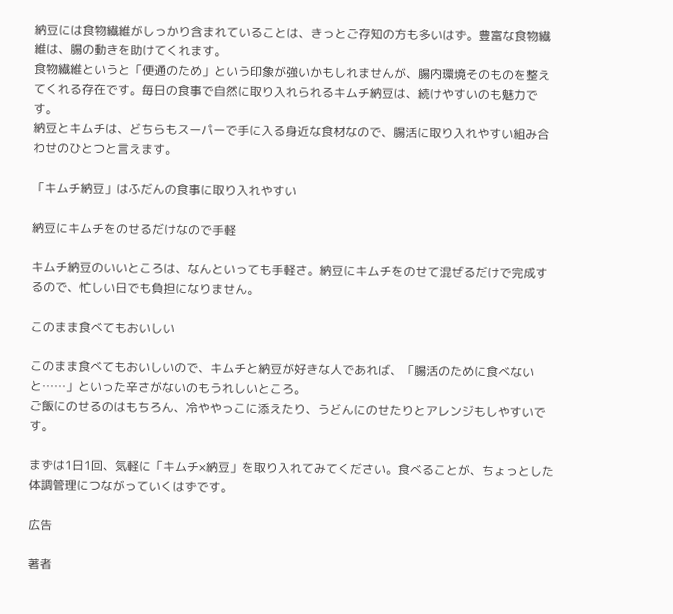納豆には食物繊維がしっかり含まれていることは、きっとご存知の方も多いはず。豊富な食物繊維は、腸の動きを助けてくれます。
食物繊維というと「便通のため」という印象が強いかもしれませんが、腸内環境そのものを整えてくれる存在です。毎日の食事で自然に取り入れられるキムチ納豆は、続けやすいのも魅力です。
納豆とキムチは、どちらもスーパーで手に入る身近な食材なので、腸活に取り入れやすい組み合わせのひとつと言えます。

「キムチ納豆」はふだんの食事に取り入れやすい

納豆にキムチをのせるだけなので手軽

キムチ納豆のいいところは、なんといっても手軽さ。納豆にキムチをのせて混ぜるだけで完成するので、忙しい日でも負担になりません。

このまま食べてもおいしい

このまま食べてもおいしいので、キムチと納豆が好きな人であれば、「腸活のために食べないと……」といった辛さがないのもうれしいところ。
ご飯にのせるのはもちろん、冷ややっこに添えたり、うどんにのせたりとアレンジもしやすいです。

まずは1日1回、気軽に「キムチ×納豆」を取り入れてみてください。食べることが、ちょっとした体調管理につながっていくはずです。

広告

著者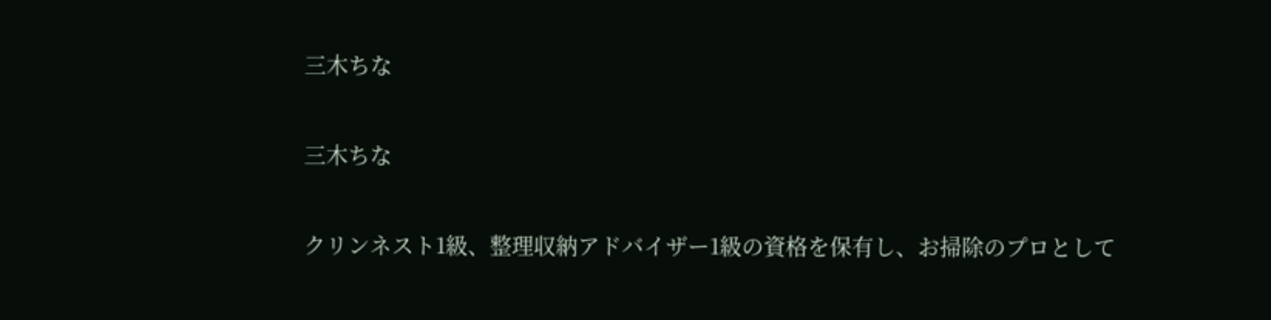三木ちな

三木ちな

クリンネスト1級、整理収納アドバイザー1級の資格を保有し、お掃除のプロとして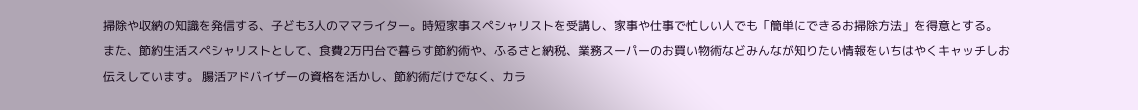掃除や収納の知識を発信する、子ども3人のママライター。時短家事スペシャリストを受講し、家事や仕事で忙しい人でも「簡単にできるお掃除方法」を得意とする。 また、節約生活スペシャリストとして、食費2万円台で暮らす節約術や、ふるさと納税、業務スーパーのお買い物術などみんなが知りたい情報をいちはやくキャッチしお伝えしています。 腸活アドバイザーの資格を活かし、節約術だけでなく、カラ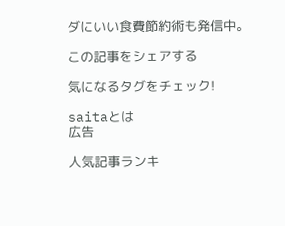ダにいい食費節約術も発信中。

この記事をシェアする

気になるタグをチェック!

saitaとは
広告

人気記事ランキ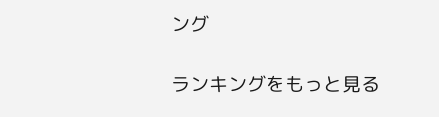ング

ランキングをもっと見る